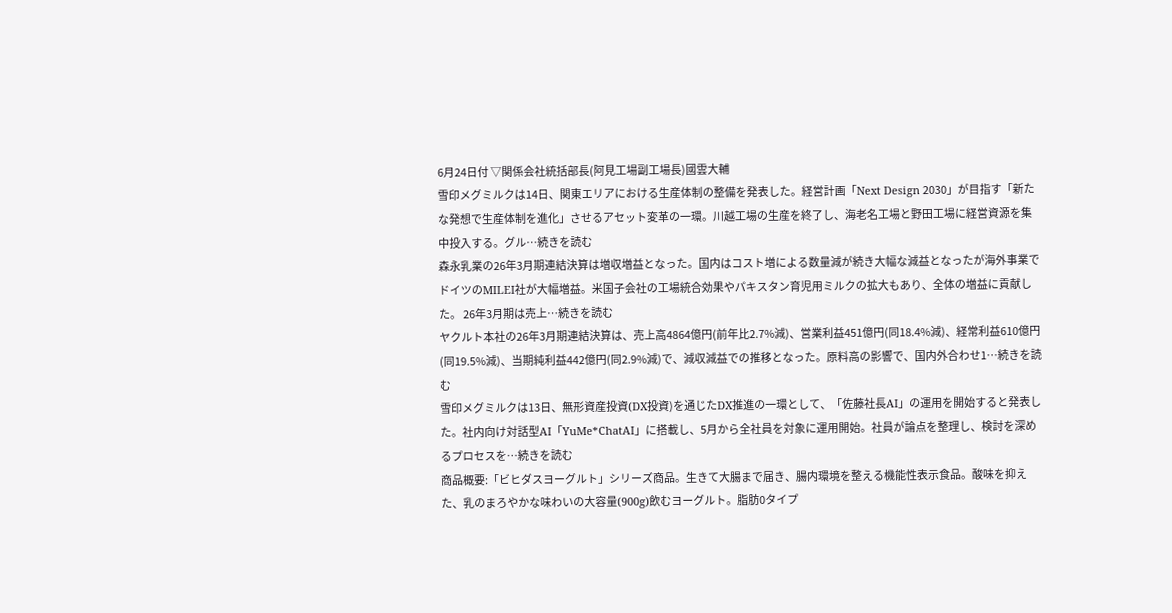6月24日付 ▽関係会社統括部長(阿見工場副工場長)國雲大輔
雪印メグミルクは14日、関東エリアにおける生産体制の整備を発表した。経営計画「Next Design 2030」が目指す「新たな発想で生産体制を進化」させるアセット変革の一環。川越工場の生産を終了し、海老名工場と野田工場に経営資源を集中投入する。グル…続きを読む
森永乳業の26年3月期連結決算は増収増益となった。国内はコスト増による数量減が続き大幅な減益となったが海外事業でドイツのMILEI社が大幅増益。米国子会社の工場統合効果やパキスタン育児用ミルクの拡大もあり、全体の増益に貢献した。 26年3月期は売上…続きを読む
ヤクルト本社の26年3月期連結決算は、売上高4864億円(前年比2.7%減)、営業利益451億円(同18.4%減)、経常利益610億円(同19.5%減)、当期純利益442億円(同2.9%減)で、減収減益での推移となった。原料高の影響で、国内外合わせ1…続きを読む
雪印メグミルクは13日、無形資産投資(DX投資)を通じたDX推進の一環として、「佐藤社長AI」の運用を開始すると発表した。社内向け対話型AI「YuMe*ChatAI」に搭載し、5月から全社員を対象に運用開始。社員が論点を整理し、検討を深めるプロセスを…続きを読む
商品概要:「ビヒダスヨーグルト」シリーズ商品。生きて大腸まで届き、腸内環境を整える機能性表示食品。酸味を抑えた、乳のまろやかな味わいの大容量(900g)飲むヨーグルト。脂肪0タイプ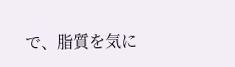で、脂質を気に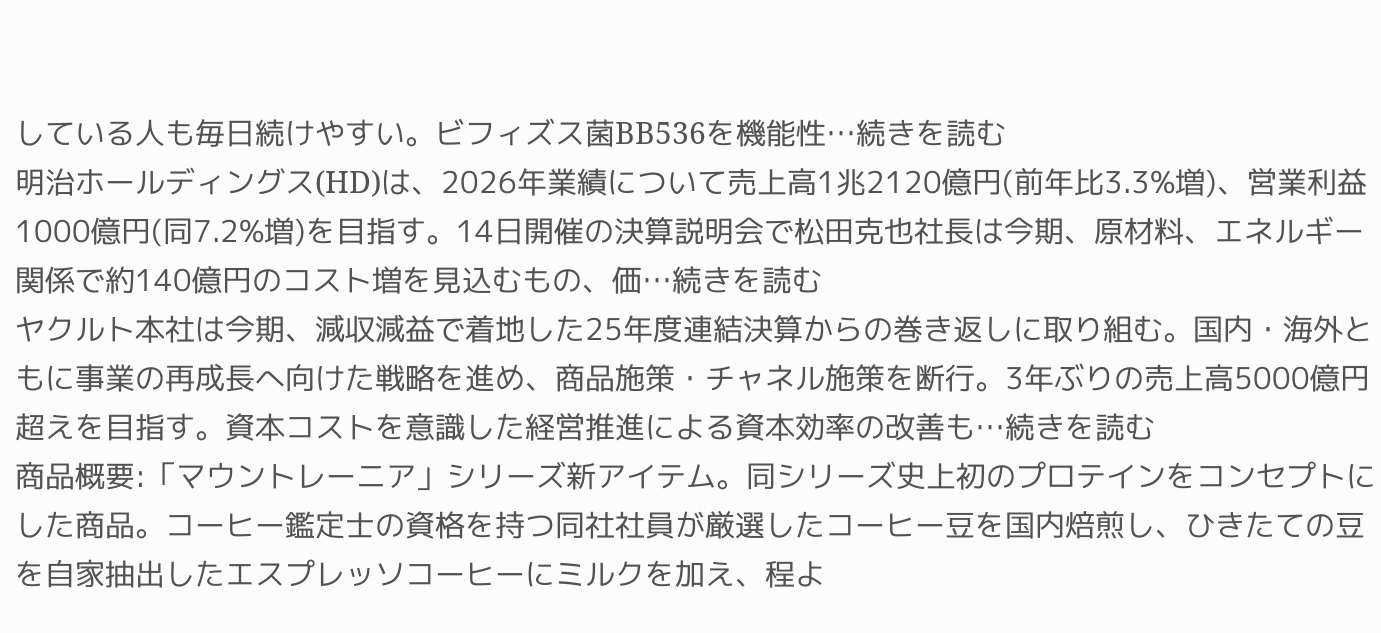している人も毎日続けやすい。ビフィズス菌BB536を機能性…続きを読む
明治ホールディングス(HD)は、2026年業績について売上高1兆2120億円(前年比3.3%増)、営業利益1000億円(同7.2%増)を目指す。14日開催の決算説明会で松田克也社長は今期、原材料、エネルギー関係で約140億円のコスト増を見込むもの、価…続きを読む
ヤクルト本社は今期、減収減益で着地した25年度連結決算からの巻き返しに取り組む。国内・海外ともに事業の再成長へ向けた戦略を進め、商品施策・チャネル施策を断行。3年ぶりの売上高5000億円超えを目指す。資本コストを意識した経営推進による資本効率の改善も…続きを読む
商品概要:「マウントレーニア」シリーズ新アイテム。同シリーズ史上初のプロテインをコンセプトにした商品。コーヒー鑑定士の資格を持つ同社社員が厳選したコーヒー豆を国内焙煎し、ひきたての豆を自家抽出したエスプレッソコーヒーにミルクを加え、程よ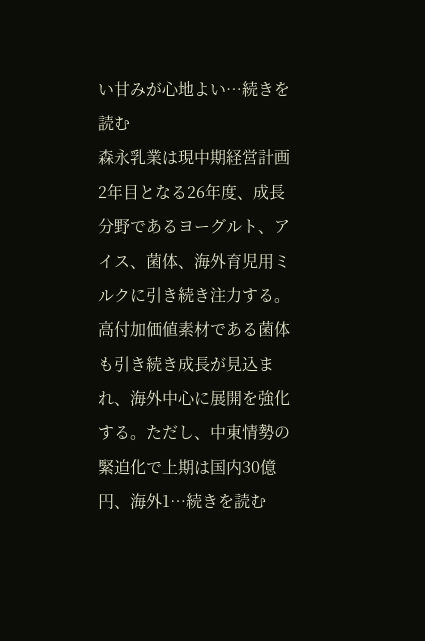い甘みが心地よい…続きを読む
森永乳業は現中期経営計画2年目となる26年度、成長分野であるヨーグルト、アイス、菌体、海外育児用ミルクに引き続き注力する。高付加価値素材である菌体も引き続き成長が見込まれ、海外中心に展開を強化する。ただし、中東情勢の緊迫化で上期は国内30億円、海外1…続きを読む